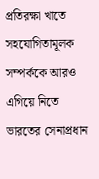প্রতিরক্ষা খাতে সহযোগিতামূলক সম্পর্ককে আরও এগিয়ে নিতে ভারতের সেনাপ্রধান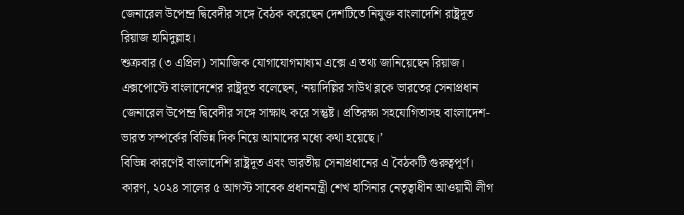জেনারেল উপেন্দ্র দ্বিবেদীর সঙ্গে বৈঠক করেছেন দেশটিতে নিযুক্ত বাংলাদেশি রাষ্ট্রদূত রিয়াজ হামিদুল্লাহ।
শুক্রবার (৩ এপ্রিল) সামাজিক যোগাযোগমাধ্যম এক্সে এ তথ্য জানিয়েছেন রিয়াজ।
এক্সপোস্টে বাংলাদেশের রাষ্ট্রদূত বলেছেন, ‘নয়াদিল্লির সাউথ ব্লকে ভারতের সেনাপ্রধান জেনারেল উপেন্দ্র দ্বিবেদীর সঙ্গে সাক্ষাৎ করে সন্তুষ্ট। প্রতিরক্ষা সহযোগিতাসহ বাংলাদেশ-ভারত সম্পর্কের বিভিন্ন দিক নিয়ে আমাদের মধ্যে কথা হয়েছে।’
বিভিন্ন কারণেই বাংলাদেশি রাষ্ট্রদূত এবং ভারতীয় সেনাপ্রধানের এ বৈঠকটি গুরুত্বপূর্ণ। কারণ, ২০২৪ সালের ৫ আগস্ট সাবেক প্রধানমন্ত্রী শেখ হাসিনার নেতৃত্বাধীন আওয়ামী লীগ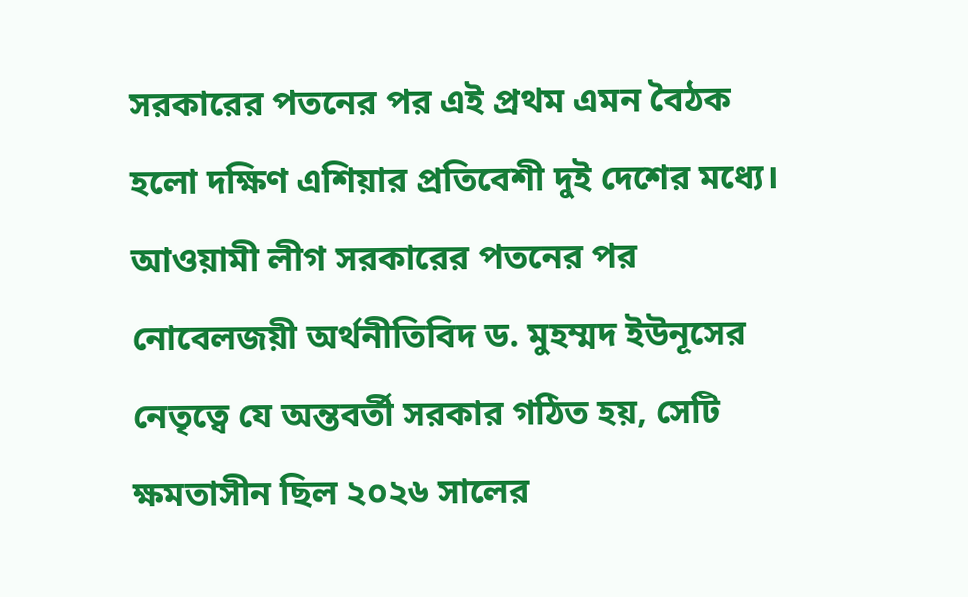সরকারের পতনের পর এই প্রথম এমন বৈঠক হলো দক্ষিণ এশিয়ার প্রতিবেশী দুই দেশের মধ্যে।
আওয়ামী লীগ সরকারের পতনের পর নোবেলজয়ী অর্থনীতিবিদ ড. মুহম্মদ ইউনূসের নেতৃত্বে যে অন্তবর্তী সরকার গঠিত হয়, সেটি ক্ষমতাসীন ছিল ২০২৬ সালের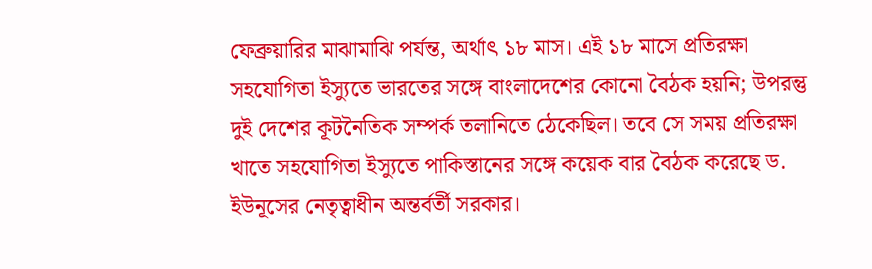ফেব্রুয়ারির মাঝামাঝি পর্যন্ত, অর্থাৎ ১৮ মাস। এই ১৮ মাসে প্রতিরক্ষা সহযোগিতা ইস্যুতে ভারতের সঙ্গে বাংলাদেশের কোনো বৈঠক হয়নি; উপরন্তু দুই দেশের কূটনৈতিক সম্পর্ক তলানিতে ঠেকেছিল। তবে সে সময় প্রতিরক্ষা খাতে সহযোগিতা ইস্যুতে পাকিস্তানের সঙ্গে কয়েক বার বৈঠক করেছে ড. ইউনূসের নেতৃত্বাধীন অন্তর্বর্তী সরকার।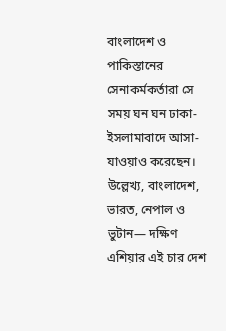বাংলাদেশ ও পাকিস্তানের সেনাকর্মকর্তারা সে সময় ঘন ঘন ঢাকা-ইসলামাবাদে আসা-যাওয়াও করেছেন।
উল্লেখ্য, বাংলাদেশ, ভারত, নেপাল ও ভুটান— দক্ষিণ এশিয়ার এই চার দেশ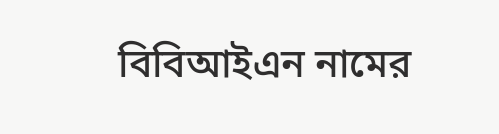বিবিআইএন নামের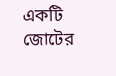একটি জোটের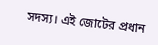সদস্য। এই জোটের প্রধান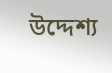উদ্দেশ্য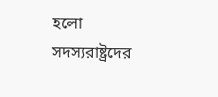হলো সদস্যরাষ্ট্রদের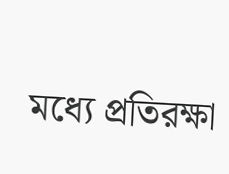মধ্যে প্রতিরক্ষা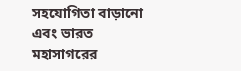সহযোগিতা বাড়ানো এবং ভারত মহাসাগরের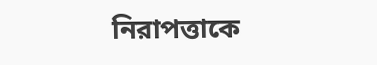নিরাপত্তাকে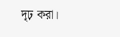দৃঢ় করা।